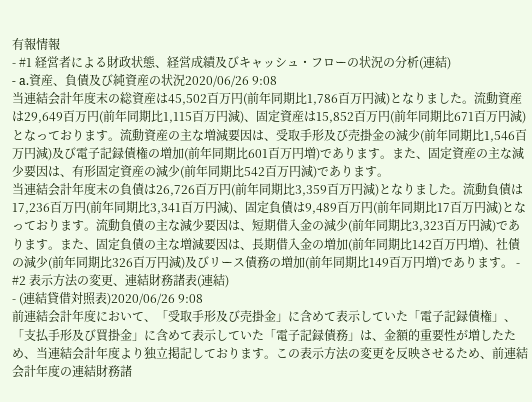有報情報
- #1 経営者による財政状態、経営成績及びキャッシュ・フローの状況の分析(連結)
- a.資産、負債及び純資産の状況2020/06/26 9:08
当連結会計年度末の総資産は45,502百万円(前年同期比1,786百万円減)となりました。流動資産は29,649百万円(前年同期比1,115百万円減)、固定資産は15,852百万円(前年同期比671百万円減)となっております。流動資産の主な増減要因は、受取手形及び売掛金の減少(前年同期比1,546百万円減)及び電子記録債権の増加(前年同期比601百万円増)であります。また、固定資産の主な減少要因は、有形固定資産の減少(前年同期比542百万円減)であります。
当連結会計年度末の負債は26,726百万円(前年同期比3,359百万円減)となりました。流動負債は17,236百万円(前年同期比3,341百万円減)、固定負債は9,489百万円(前年同期比17百万円減)となっております。流動負債の主な減少要因は、短期借入金の減少(前年同期比3,323百万円減)であります。また、固定負債の主な増減要因は、長期借入金の増加(前年同期比142百万円増)、社債の減少(前年同期比326百万円減)及びリース債務の増加(前年同期比149百万円増)であります。 - #2 表示方法の変更、連結財務諸表(連結)
- (連結貸借対照表)2020/06/26 9:08
前連結会計年度において、「受取手形及び売掛金」に含めて表示していた「電子記録債権」、「支払手形及び買掛金」に含めて表示していた「電子記録債務」は、金額的重要性が増したため、当連結会計年度より独立掲記しております。この表示方法の変更を反映させるため、前連結会計年度の連結財務諸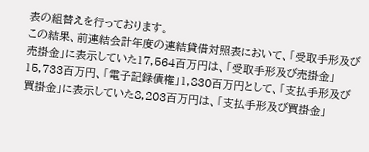表の組替えを行っております。
この結果、前連結会計年度の連結貸借対照表において、「受取手形及び売掛金」に表示していた17,564百万円は、「受取手形及び売掛金」15,733百万円、「電子記録債権」1,830百万円として、「支払手形及び買掛金」に表示していた8,203百万円は、「支払手形及び買掛金」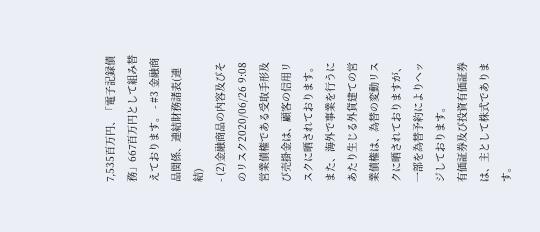7,535百万円、「電子記録債務」667百万円として組み替えております。 - #3 金融商品関係、連結財務諸表(連結)
- (2)金融商品の内容及びそのリスク2020/06/26 9:08
営業債権である受取手形及び売掛金は、顧客の信用リスクに晒されております。また、海外で事業を行うにあたり生じる外貨建ての営業債権は、為替の変動リスクに晒されておりますが、一部を為替予約によりヘッジしております。
有価証券及び投資有価証券は、主として株式であります。